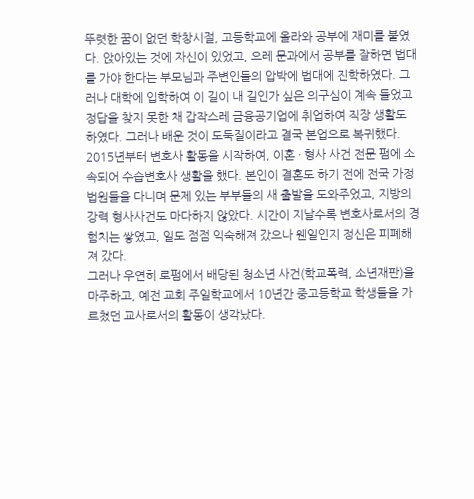뚜렷한 꿈이 없던 학창시절, 고등학교에 올라와 공부에 재미를 붙였다. 앉아있는 것에 자신이 있었고, 으레 문과에서 공부를 잘하면 법대를 가야 한다는 부모님과 주변인들의 압박에 법대에 진학하였다. 그러나 대학에 입학하여 이 길이 내 길인가 싶은 의구심이 계속 들었고 정답을 찾지 못한 채 갑작스레 금융공기업에 취업하여 직장 생활도 하였다. 그러나 배운 것이 도둑질이라고 결국 본업으로 복귀했다.
2015년부터 변호사 활동을 시작하여, 이혼 · 형사 사건 전문 펌에 소속되어 수습변호사 생활을 했다. 본인이 결혼도 하기 전에 전국 가정법원들을 다니며 문제 있는 부부들의 새 출발을 도와주었고, 지방의 강력 형사사건도 마다하지 않았다. 시간이 지날수록 변호사로서의 경험치는 쌓였고, 일도 점점 익숙해져 갔으나 웬일인지 정신은 피폐해져 갔다.
그러나 우연히 로펌에서 배당된 청소년 사건(학교폭력, 소년재판)을 마주하고, 예전 교회 주일학교에서 10년간 중고등학교 학생들을 가르쳤던 교사로서의 활동이 생각났다.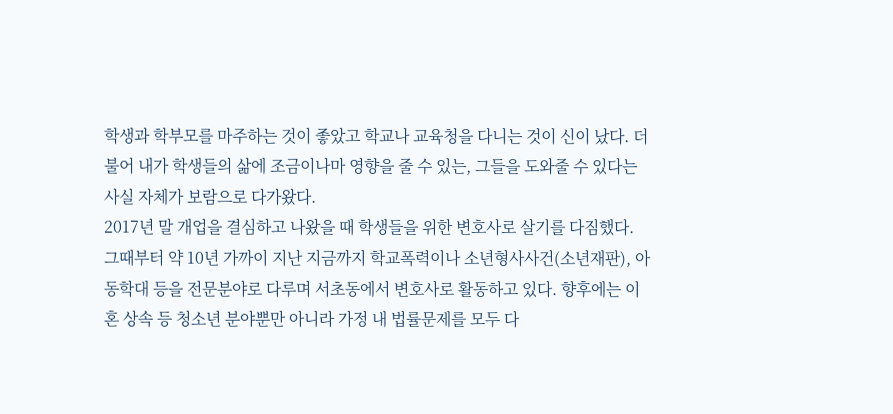학생과 학부모를 마주하는 것이 좋았고 학교나 교육청을 다니는 것이 신이 났다. 더불어 내가 학생들의 삶에 조금이나마 영향을 줄 수 있는, 그들을 도와줄 수 있다는 사실 자체가 보람으로 다가왔다.
2017년 말 개업을 결심하고 나왔을 때 학생들을 위한 변호사로 살기를 다짐했다. 그때부터 약 10년 가까이 지난 지금까지 학교폭력이나 소년형사사건(소년재판), 아동학대 등을 전문분야로 다루며 서초동에서 변호사로 활동하고 있다. 향후에는 이혼 상속 등 청소년 분야뿐만 아니라 가정 내 법률문제를 모두 다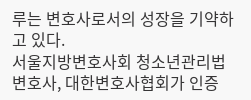루는 변호사로서의 성장을 기약하고 있다.
서울지방변호사회 청소년관리법 변호사, 대한변호사협회가 인증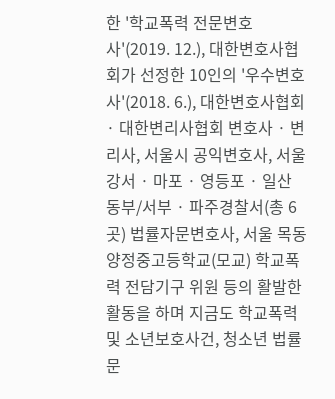한 '학교폭력 전문변호사'(2019. 12.), 대한변호사협회가 선정한 10인의 '우수변호사'(2018. 6.), 대한변호사협회 · 대한변리사협회 변호사 · 변리사, 서울시 공익변호사, 서울 강서 · 마포 · 영등포 · 일산 동부/서부 · 파주경찰서(총 6곳) 법률자문변호사, 서울 목동 양정중고등학교(모교) 학교폭력 전담기구 위원 등의 활발한 활동을 하며 지금도 학교폭력 및 소년보호사건, 청소년 법률문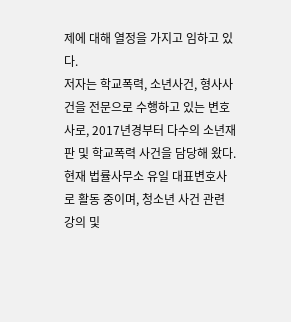제에 대해 열정을 가지고 임하고 있다.
저자는 학교폭력, 소년사건, 형사사건을 전문으로 수행하고 있는 변호사로, 2017년경부터 다수의 소년재판 및 학교폭력 사건을 담당해 왔다. 현재 법률사무소 유일 대표변호사로 활동 중이며, 청소년 사건 관련 강의 및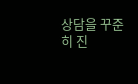상담을 꾸준히 진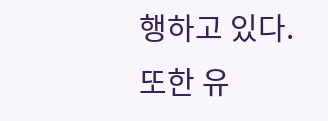행하고 있다. 또한 유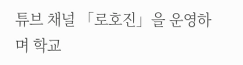튜브 채널 「로호진」을 운영하며 학교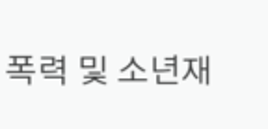폭력 및 소년재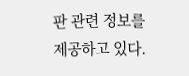판 관련 정보를 제공하고 있다.